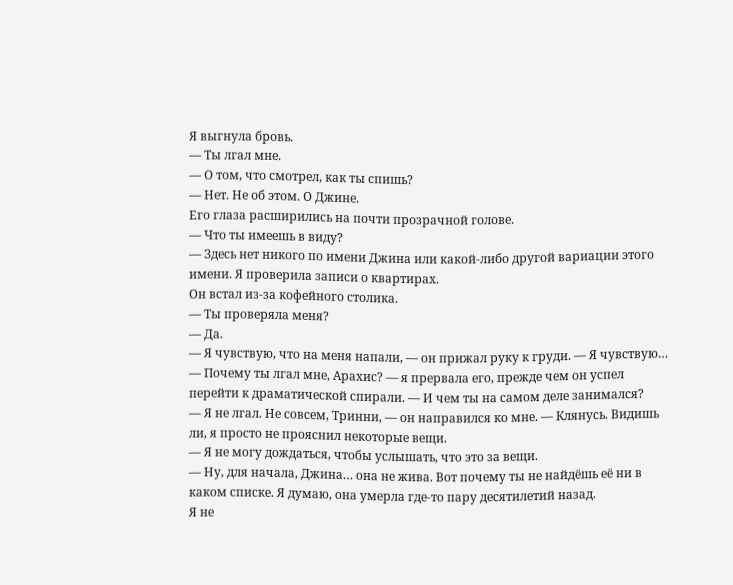Я выгнула бровь.
— Ты лгал мне.
— О том, что смотрел, как ты спишь?
— Нет. Не об этом. О Джине.
Его глаза расширились на почти прозрачной голове.
— Что ты имеешь в виду?
— Здесь нет никого по имени Джина или какой-либо другой вариации этого имени. Я проверила записи о квартирах.
Он встал из-за кофейного столика.
— Ты проверяла меня?
— Да.
— Я чувствую, что на меня напали, — он прижал руку к груди. — Я чувствую…
— Почему ты лгал мне, Арахис? — я прервала его, прежде чем он успел перейти к драматической спирали. — И чем ты на самом деле занимался?
— Я не лгал. Не совсем, Тринни, — он направился ко мне. — Клянусь. Видишь ли, я просто не прояснил некоторые вещи.
— Я не могу дождаться, чтобы услышать, что это за вещи.
— Ну, для начала, Джина… она не жива. Вот почему ты не найдёшь её ни в каком списке. Я думаю, она умерла где-то пару десятилетий назад.
Я не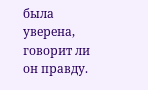была уверена, говорит ли он правду.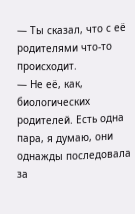— Ты сказал, что с её родителями что-то происходит.
— Не её, как, биологических родителей. Есть одна пара, я думаю, они однажды последовала за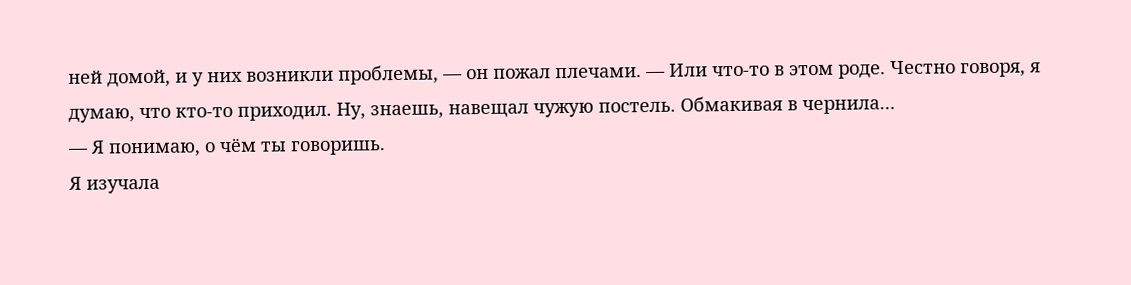ней домой, и у них возникли проблемы, — он пожал плечами. — Или что-то в этом роде. Честно говоря, я думаю, что кто-то приходил. Ну, знаешь, навещал чужую постель. Обмакивая в чернила…
— Я понимаю, о чём ты говоришь.
Я изучала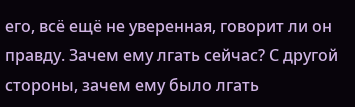его, всё ещё не уверенная, говорит ли он правду. Зачем ему лгать сейчас? С другой стороны, зачем ему было лгать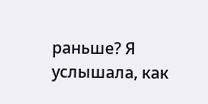раньше? Я услышала, как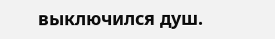выключился душ.